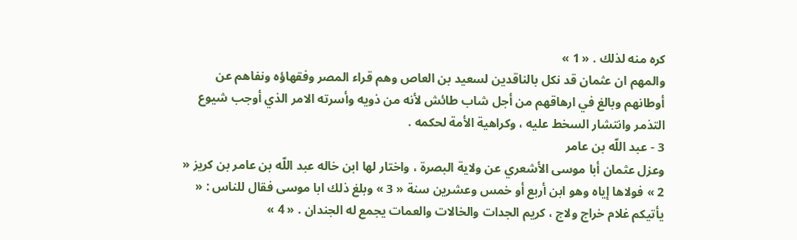كره منه لذلك . « 1 »
والمهم ان عثمان قد نكل بالناقدين لسعيد بن العاص وهم قراء المصر وفقهاؤه ونفاهم عن أوطانهم وبالغ في ارهاقهم من أجل شاب طائش لأنه من ذويه وأسرته الامر الذي أوجب شيوع التذمر وانتشار السخط عليه ، وكراهية الأمة لحكمه .
3 - عبد اللّه بن عامر
وعزل عثمان أبا موسى الأشعري عن ولاية البصرة ، واختار لها ابن خاله عبد اللّه بن عامر بن كريز « 2 » فولاها إياه وهو ابن أربع أو خمس وعشرين سنة « 3 » وبلغ ذلك ابا موسى فقال للناس : « يأتيكم غلام خراج ولاج ، كريم الجدات والخالات والعمات يجمع له الجندان . « 4 »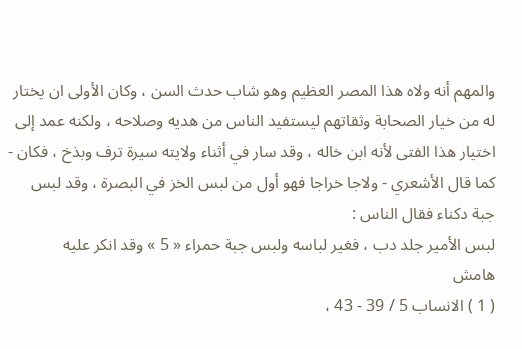والمهم أنه ولاه هذا المصر العظيم وهو شاب حدث السن ، وكان الأولى ان يختار له من خيار الصحابة وثقاتهم ليستفيد الناس من هديه وصلاحه ، ولكنه عمد إلى اختيار هذا الفتى لأنه ابن خاله ، وقد سار في أثناء ولايته سيرة ترف وبذخ ، فكان - كما قال الأشعري - ولاجا خراجا فهو أول من لبس الخز في البصرة ، وقد لبس جبة دكناء فقال الناس :
لبس الأمير جلد دب ، فغير لباسه ولبس جبة حمراء « 5 » وقد انكر عليه
هامش
( 1 ) الانساب 5 / 39 - 43 ،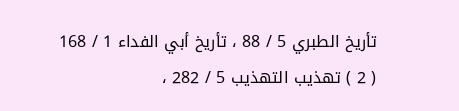تأريخ الطبري 5 / 88 ، تأريخ أبي الفداء 1 / 168
( 2 ) تهذيب التهذيب 5 / 282 ،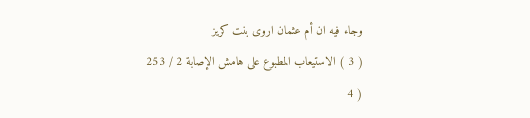وجاء فيه ان أم عثمان اروى بنت كريز
( 3 ) الاستيعاب المطبوع على هامش الإصابة 2 / 253
( 4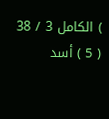) الكامل 3 / 38
( 5 ) أسد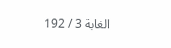الغابة 3 / 192